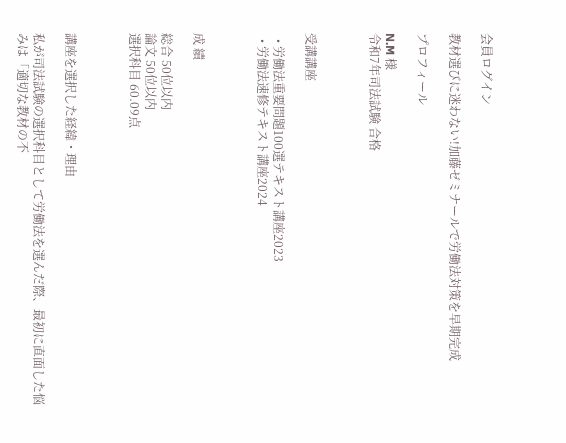会員ログイン

教材選びに迷わない!加藤ゼミナールで労働法対策を早期完成

プロフィール

N.M 様
令和7年司法試験 合格



受講講座

  • 労働法重要問題100選テキスト講座2023
  • 労働法速修テキスト講座2024



成 績

総合 50位以内
論文 50位以内
選択科目 60.09点



講座を選択した経緯・理由

私が司法試験の選択科目として労働法を選んだ際、最初に直面した悩みは「適切な教材の不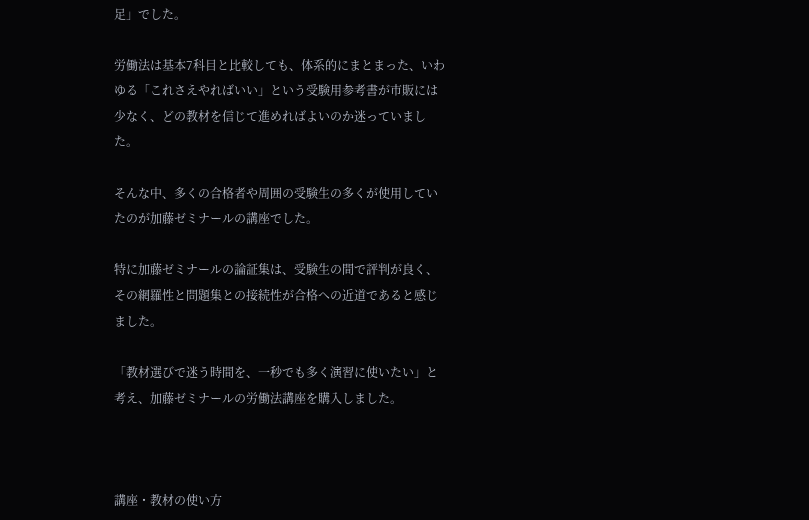足」でした。

労働法は基本7科目と比較しても、体系的にまとまった、いわゆる「これさえやればいい」という受験用参考書が市販には少なく、どの教材を信じて進めればよいのか迷っていました。

そんな中、多くの合格者や周囲の受験生の多くが使用していたのが加藤ゼミナールの講座でした。

特に加藤ゼミナールの論証集は、受験生の間で評判が良く、その網羅性と問題集との接続性が合格への近道であると感じました。

「教材選びで迷う時間を、一秒でも多く演習に使いたい」と考え、加藤ゼミナールの労働法講座を購入しました。



講座・教材の使い方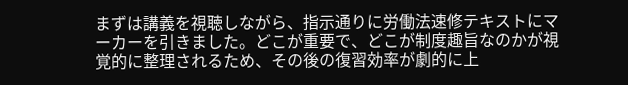まずは講義を視聴しながら、指示通りに労働法速修テキストにマーカーを引きました。どこが重要で、どこが制度趣旨なのかが視覚的に整理されるため、その後の復習効率が劇的に上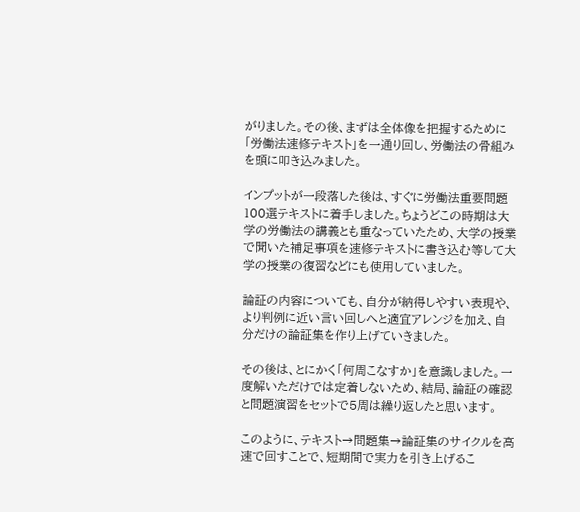がりました。その後、まずは全体像を把握するために「労働法速修テキスト」を一通り回し、労働法の骨組みを頭に叩き込みました。

インプットが一段落した後は、すぐに労働法重要問題100選テキストに着手しました。ちょうどこの時期は大学の労働法の講義とも重なっていたため、大学の授業で聞いた補足事項を速修テキストに書き込む等して大学の授業の復習などにも使用していました。

論証の内容についても、自分が納得しやすい表現や、より判例に近い言い回しへと適宜アレンジを加え、自分だけの論証集を作り上げていきました。

その後は、とにかく「何周こなすか」を意識しました。一度解いただけでは定着しないため、結局、論証の確認と問題演習をセットで5周は繰り返したと思います。

このように、テキスト→問題集→論証集のサイクルを高速で回すことで、短期間で実力を引き上げるこ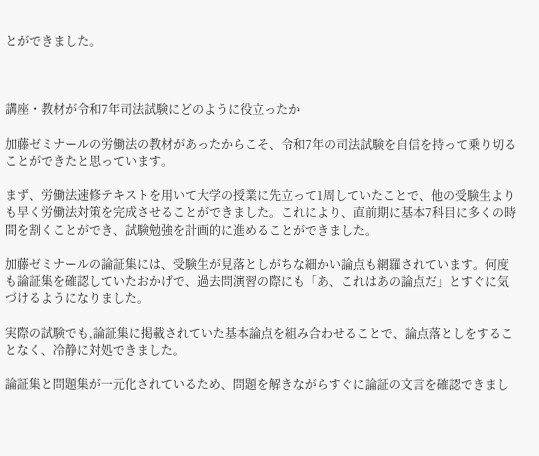とができました。



講座・教材が令和7年司法試験にどのように役立ったか

加藤ゼミナールの労働法の教材があったからこそ、令和7年の司法試験を自信を持って乗り切ることができたと思っています。

まず、労働法速修テキストを用いて大学の授業に先立って1周していたことで、他の受験生よりも早く労働法対策を完成させることができました。これにより、直前期に基本7科目に多くの時間を割くことができ、試験勉強を計画的に進めることができました。

加藤ゼミナールの論証集には、受験生が見落としがちな細かい論点も網羅されています。何度も論証集を確認していたおかげで、過去問演習の際にも「あ、これはあの論点だ」とすぐに気づけるようになりました。

実際の試験でも,論証集に掲載されていた基本論点を組み合わせることで、論点落としをすることなく、冷静に対処できました。

論証集と問題集が一元化されているため、問題を解きながらすぐに論証の文言を確認できまし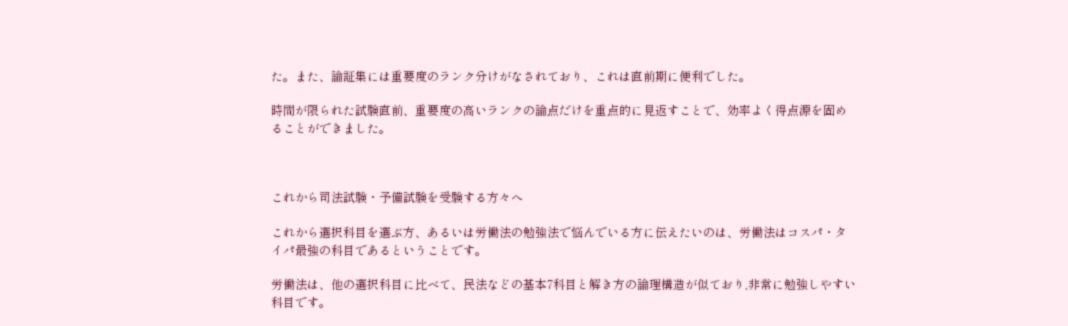た。また、論証集には重要度のランク分けがなされており、これは直前期に便利でした。

時間が限られた試験直前、重要度の高いランクの論点だけを重点的に見返すことで、効率よく得点源を固めることができました。



これから司法試験・予備試験を受験する方々へ

これから選択科目を選ぶ方、あるいは労働法の勉強法で悩んでいる方に伝えたいのは、労働法はコスパ・タイパ最強の科目であるということです。

労働法は、他の選択科目に比べて、民法などの基本7科目と解き方の論理構造が似ており,非常に勉強しやすい科目です。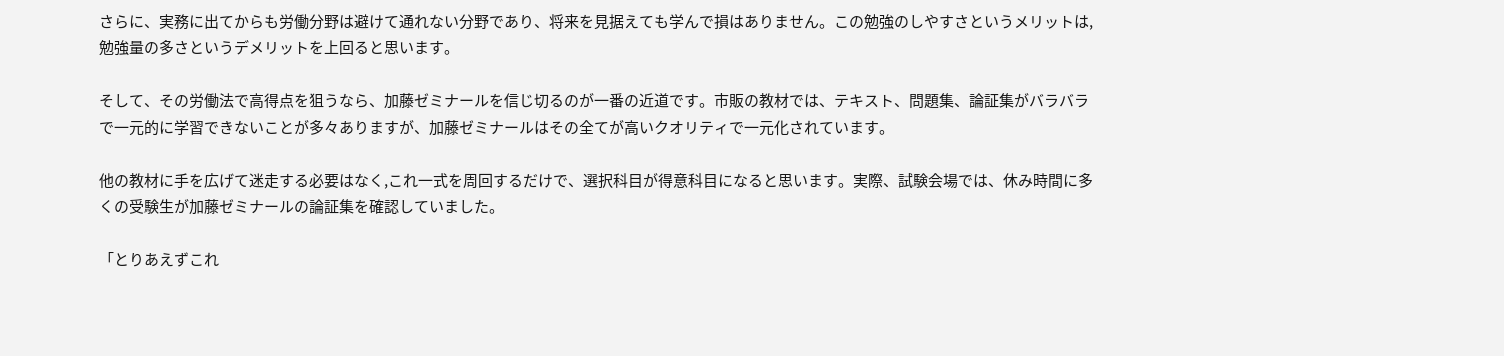さらに、実務に出てからも労働分野は避けて通れない分野であり、将来を見据えても学んで損はありません。この勉強のしやすさというメリットは,勉強量の多さというデメリットを上回ると思います。

そして、その労働法で高得点を狙うなら、加藤ゼミナールを信じ切るのが一番の近道です。市販の教材では、テキスト、問題集、論証集がバラバラで一元的に学習できないことが多々ありますが、加藤ゼミナールはその全てが高いクオリティで一元化されています。

他の教材に手を広げて迷走する必要はなく,これ一式を周回するだけで、選択科目が得意科目になると思います。実際、試験会場では、休み時間に多くの受験生が加藤ゼミナールの論証集を確認していました。

「とりあえずこれ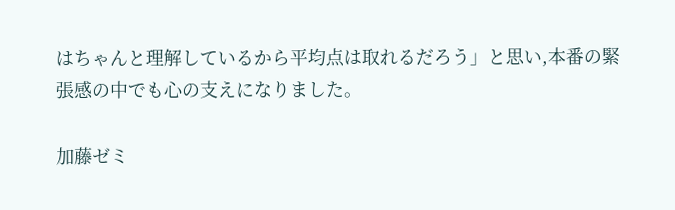はちゃんと理解しているから平均点は取れるだろう」と思い,本番の緊張感の中でも心の支えになりました。

加藤ゼミ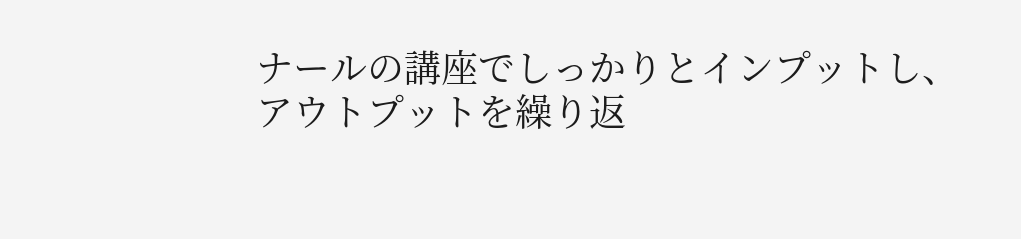ナールの講座でしっかりとインプットし、アウトプットを繰り返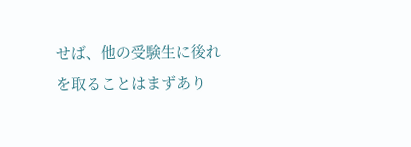せば、他の受験生に後れを取ることはまずあり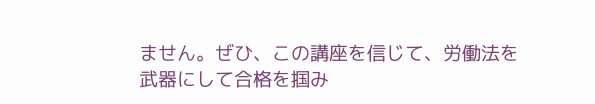ません。ぜひ、この講座を信じて、労働法を武器にして合格を掴み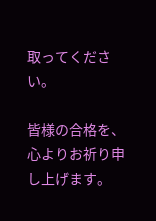取ってください。

皆様の合格を、心よりお祈り申し上げます。